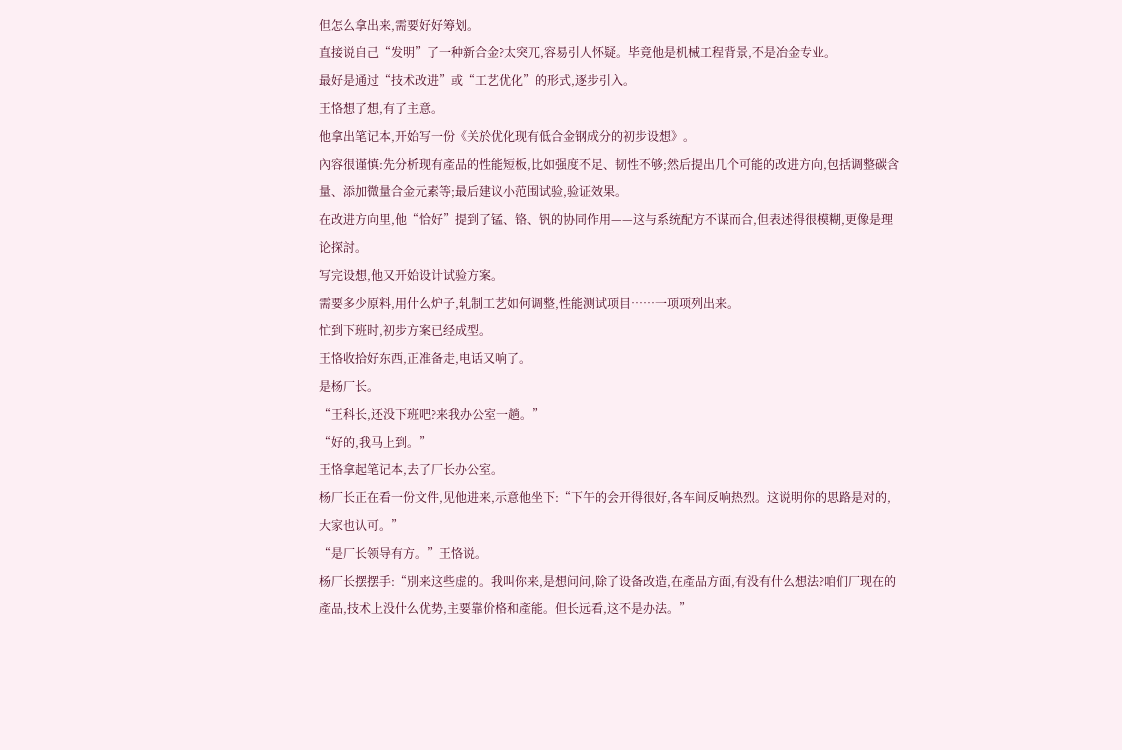但怎么拿出来,需要好好筹划。
直接说自己“发明”了一种新合金?太突兀,容易引人怀疑。毕竟他是机械工程背景,不是冶金专业。
最好是通过“技术改进”或“工艺优化”的形式,逐步引入。
王恪想了想,有了主意。
他拿出笔记本,开始写一份《关於优化现有低合金钢成分的初步设想》。
內容很谨慎:先分析现有產品的性能短板,比如强度不足、韧性不够;然后提出几个可能的改进方向,包括调整碳含量、添加微量合金元素等;最后建议小范围试验,验证效果。
在改进方向里,他“恰好”提到了锰、铬、钒的协同作用——这与系统配方不谋而合,但表述得很模糊,更像是理论探討。
写完设想,他又开始设计试验方案。
需要多少原料,用什么炉子,轧制工艺如何调整,性能测试项目……一项项列出来。
忙到下班时,初步方案已经成型。
王恪收拾好东西,正准备走,电话又响了。
是杨厂长。
“王科长,还没下班吧?来我办公室一趟。”
“好的,我马上到。”
王恪拿起笔记本,去了厂长办公室。
杨厂长正在看一份文件,见他进来,示意他坐下:“下午的会开得很好,各车间反响热烈。这说明你的思路是对的,大家也认可。”
“是厂长领导有方。”王恪说。
杨厂长摆摆手:“別来这些虚的。我叫你来,是想问问,除了设备改造,在產品方面,有没有什么想法?咱们厂现在的產品,技术上没什么优势,主要靠价格和產能。但长远看,这不是办法。”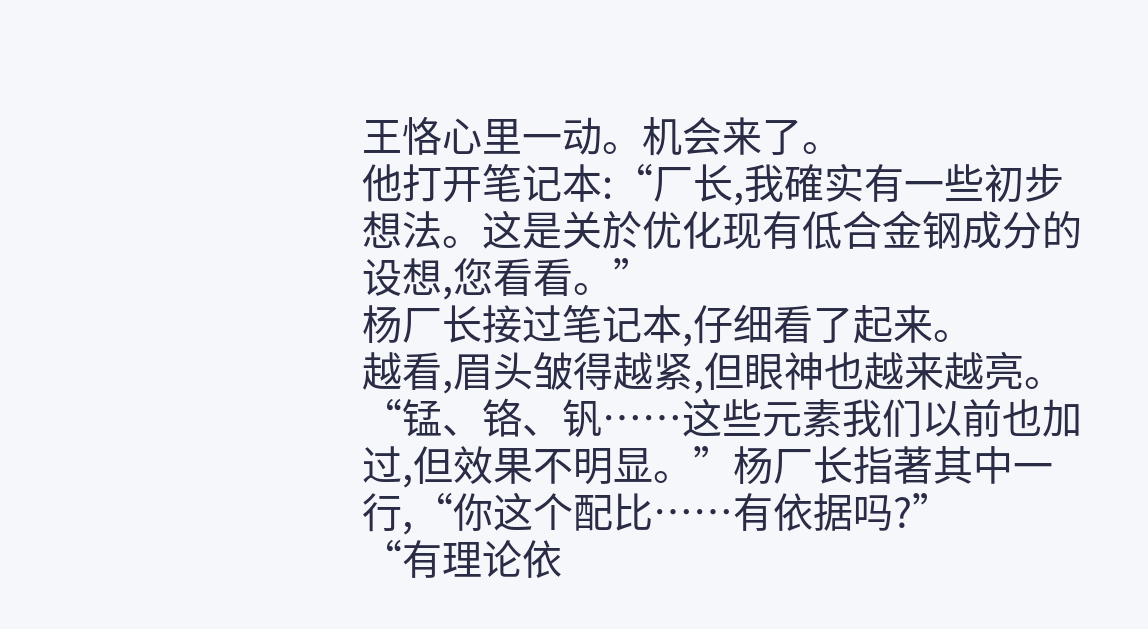王恪心里一动。机会来了。
他打开笔记本:“厂长,我確实有一些初步想法。这是关於优化现有低合金钢成分的设想,您看看。”
杨厂长接过笔记本,仔细看了起来。
越看,眉头皱得越紧,但眼神也越来越亮。
“锰、铬、钒……这些元素我们以前也加过,但效果不明显。”杨厂长指著其中一行,“你这个配比……有依据吗?”
“有理论依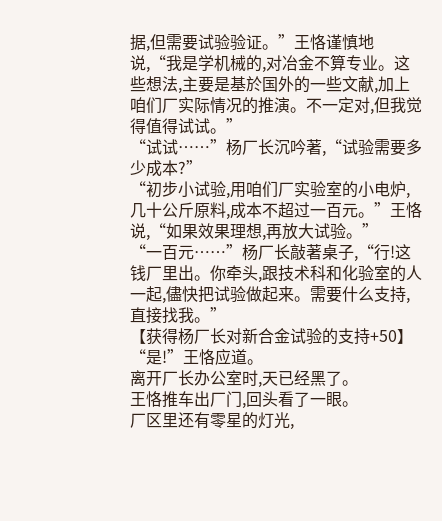据,但需要试验验证。”王恪谨慎地说,“我是学机械的,对冶金不算专业。这些想法,主要是基於国外的一些文献,加上咱们厂实际情况的推演。不一定对,但我觉得值得试试。”
“试试……”杨厂长沉吟著,“试验需要多少成本?”
“初步小试验,用咱们厂实验室的小电炉,几十公斤原料,成本不超过一百元。”王恪说,“如果效果理想,再放大试验。”
“一百元……”杨厂长敲著桌子,“行!这钱厂里出。你牵头,跟技术科和化验室的人一起,儘快把试验做起来。需要什么支持,直接找我。”
【获得杨厂长对新合金试验的支持+50】
“是!”王恪应道。
离开厂长办公室时,天已经黑了。
王恪推车出厂门,回头看了一眼。
厂区里还有零星的灯光,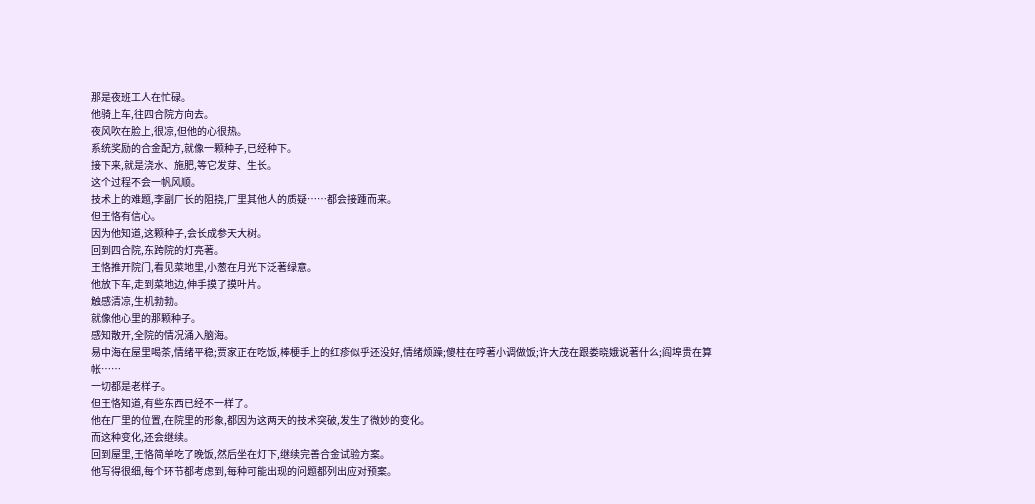那是夜班工人在忙碌。
他骑上车,往四合院方向去。
夜风吹在脸上,很凉,但他的心很热。
系统奖励的合金配方,就像一颗种子,已经种下。
接下来,就是浇水、施肥,等它发芽、生长。
这个过程不会一帆风顺。
技术上的难题,李副厂长的阻挠,厂里其他人的质疑……都会接踵而来。
但王恪有信心。
因为他知道,这颗种子,会长成参天大树。
回到四合院,东跨院的灯亮著。
王恪推开院门,看见菜地里,小葱在月光下泛著绿意。
他放下车,走到菜地边,伸手摸了摸叶片。
触感清凉,生机勃勃。
就像他心里的那颗种子。
感知散开,全院的情况涌入脑海。
易中海在屋里喝茶,情绪平稳;贾家正在吃饭,棒梗手上的红疹似乎还没好,情绪烦躁;傻柱在哼著小调做饭;许大茂在跟娄晓娥说著什么;阎埠贵在算帐……
一切都是老样子。
但王恪知道,有些东西已经不一样了。
他在厂里的位置,在院里的形象,都因为这两天的技术突破,发生了微妙的变化。
而这种变化,还会继续。
回到屋里,王恪简单吃了晚饭,然后坐在灯下,继续完善合金试验方案。
他写得很细,每个环节都考虑到,每种可能出现的问题都列出应对预案。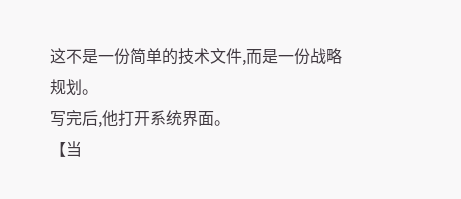这不是一份简单的技术文件,而是一份战略规划。
写完后,他打开系统界面。
【当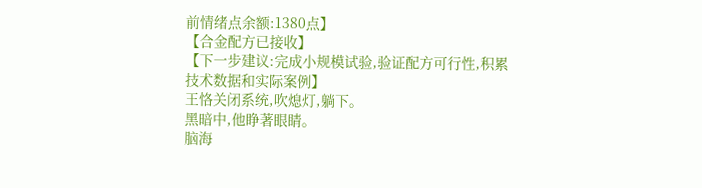前情绪点余额:1380点】
【合金配方已接收】
【下一步建议:完成小规模试验,验证配方可行性,积累技术数据和实际案例】
王恪关闭系统,吹熄灯,躺下。
黑暗中,他睁著眼睛。
脑海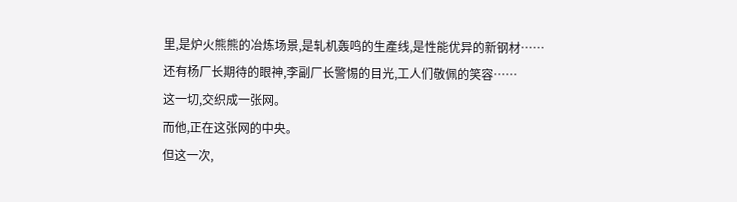里,是炉火熊熊的冶炼场景,是轧机轰鸣的生產线,是性能优异的新钢材……
还有杨厂长期待的眼神,李副厂长警惕的目光,工人们敬佩的笑容……
这一切,交织成一张网。
而他,正在这张网的中央。
但这一次,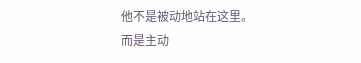他不是被动地站在这里。
而是主动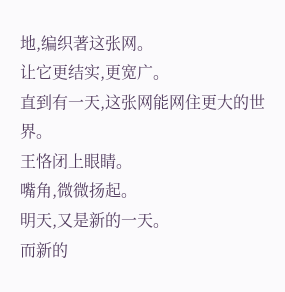地,编织著这张网。
让它更结实,更宽广。
直到有一天,这张网能网住更大的世界。
王恪闭上眼睛。
嘴角,微微扬起。
明天,又是新的一天。
而新的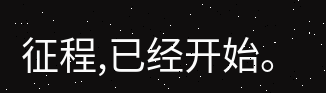征程,已经开始。